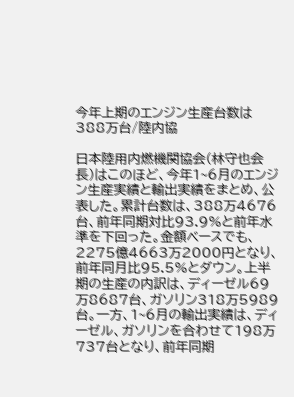今年上期のエンジン生産台数は388万台/陸内協

日本陸用内燃機関協会(林守也会長)はこのほど、今年1~6月のエンジン生産実績と輸出実績をまとめ、公表した。累計台数は、388万4676台、前年同期対比93.9%と前年水準を下回った。金額ベースでも、2275億4663万2000円となり、前年同月比95.5%とダウン。上半期の生産の内訳は、ディーゼル69万8687台、ガソリン318万5989台。一方、1~6月の輸出実績は、ディーゼル、ガソリンを合わせて198万737台となり、前年同期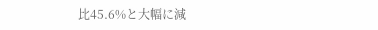比45.6%と大幅に減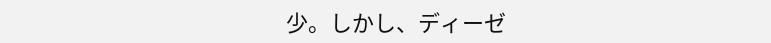少。しかし、ディーゼ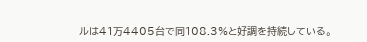ルは41万4405台で同108.3%と好調を持続している。